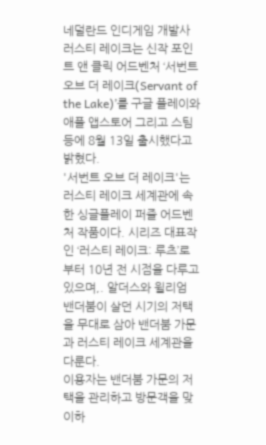네덜란드 인디게임 개발사 러스티 레이크는 신작 포인트 앤 클릭 어드벤처 ‘서번트 오브 더 레이크(Servant of the Lake)’를 구글 플레이와 애플 앱스토어 그리고 스팀 등에 8월 13일 출시했다고 밝혔다.
'서번트 오브 더 레이크'는 러스티 레이크 세계관에 속한 싱글플레이 퍼즐 어드벤처 작품이다. 시리즈 대표작인 ‘러스티 레이크: 루츠’로부터 10년 전 시점을 다루고 있으며,. 알더스와 윌리엄 밴더붐이 살던 시기의 저택을 무대로 삼아 밴더붐 가문과 러스티 레이크 세계관을 다룬다.
이용자는 밴더붐 가문의 저택을 관리하고 방문객을 맞이하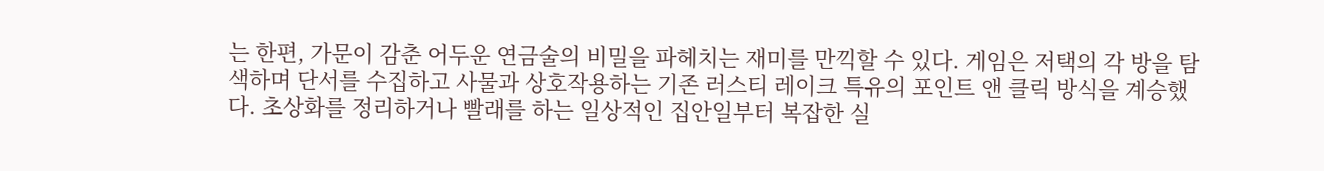는 한편, 가문이 감춘 어두운 연금술의 비밀을 파헤치는 재미를 만끽할 수 있다. 게임은 저택의 각 방을 탐색하며 단서를 수집하고 사물과 상호작용하는 기존 러스티 레이크 특유의 포인트 앤 클릭 방식을 계승했다. 초상화를 정리하거나 빨래를 하는 일상적인 집안일부터 복잡한 실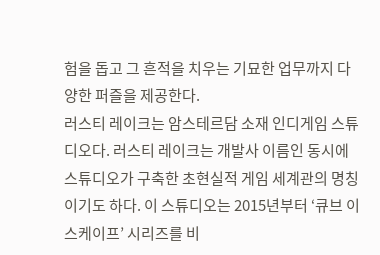험을 돕고 그 흔적을 치우는 기묘한 업무까지 다양한 퍼즐을 제공한다.
러스티 레이크는 암스테르담 소재 인디게임 스튜디오다. 러스티 레이크는 개발사 이름인 동시에 스튜디오가 구축한 초현실적 게임 세계관의 명칭이기도 하다. 이 스튜디오는 2015년부터 ‘큐브 이스케이프’ 시리즈를 비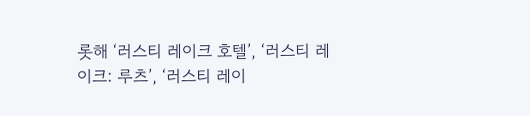롯해 ‘러스티 레이크 호텔’, ‘러스티 레이크: 루츠’, ‘러스티 레이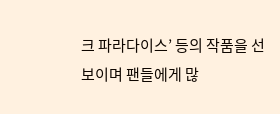크 파라다이스’ 등의 작품을 선보이며 팬들에게 많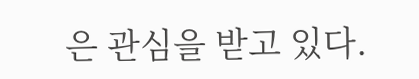은 관심을 받고 있다.